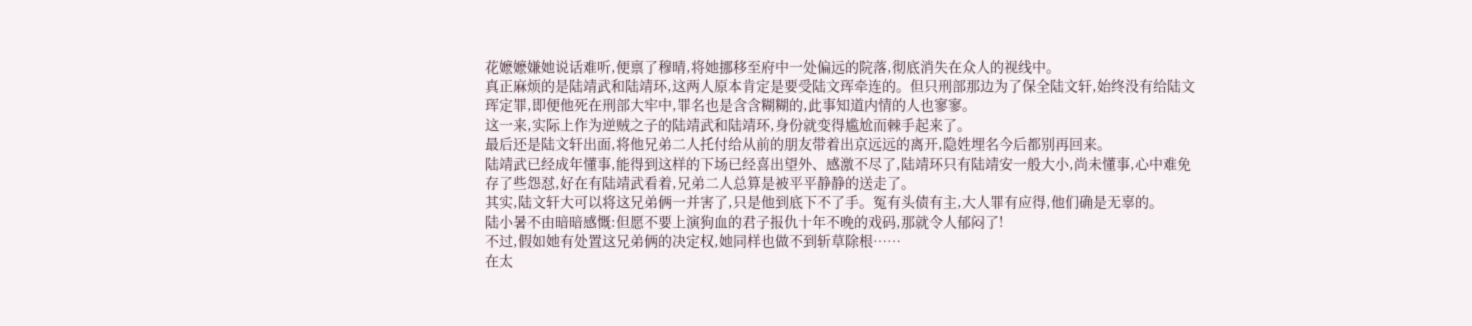花嬷嬷嫌她说话难听,便禀了穆晴,将她挪移至府中一处偏远的院落,彻底消失在众人的视线中。
真正麻烦的是陆靖武和陆靖环,这两人原本肯定是要受陆文珲牵连的。但只刑部那边为了保全陆文轩,始终没有给陆文珲定罪,即便他死在刑部大牢中,罪名也是含含糊糊的,此事知道内情的人也寥寥。
这一来,实际上作为逆贼之子的陆靖武和陆靖环,身份就变得尴尬而棘手起来了。
最后还是陆文轩出面,将他兄弟二人托付给从前的朋友带着出京远远的离开,隐姓埋名今后都别再回来。
陆靖武已经成年懂事,能得到这样的下场已经喜出望外、感激不尽了,陆靖环只有陆靖安一般大小,尚未懂事,心中难免存了些怨怼,好在有陆靖武看着,兄弟二人总算是被平平静静的送走了。
其实,陆文轩大可以将这兄弟俩一并害了,只是他到底下不了手。冤有头债有主,大人罪有应得,他们确是无辜的。
陆小暑不由暗暗感慨:但愿不要上演狗血的君子报仇十年不晚的戏码,那就令人郁闷了!
不过,假如她有处置这兄弟俩的决定权,她同样也做不到斩草除根……
在太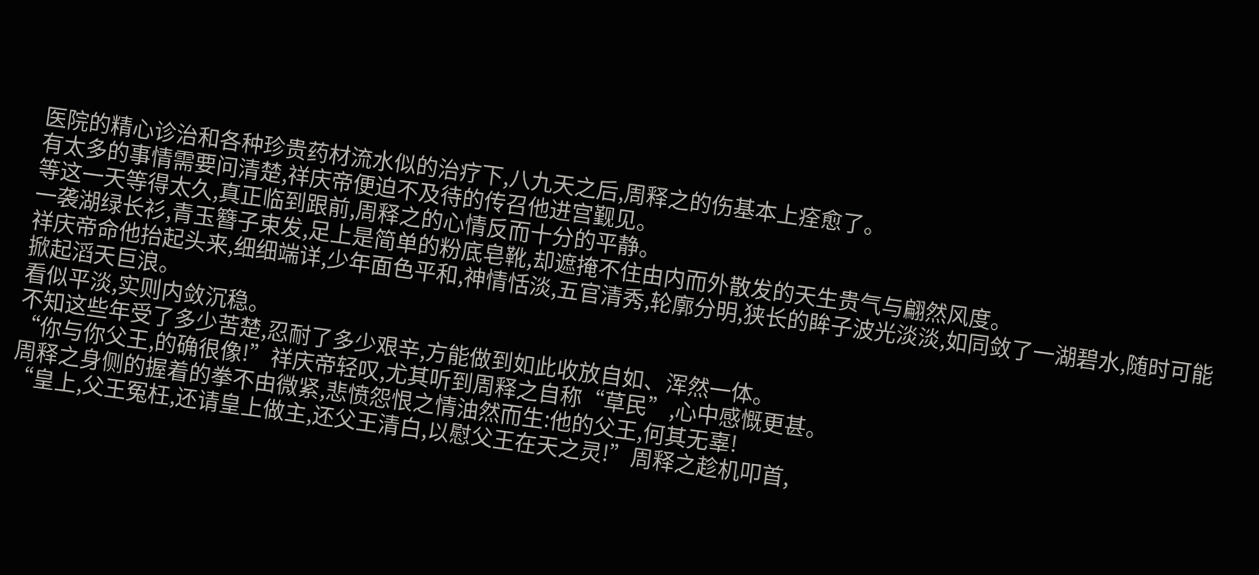医院的精心诊治和各种珍贵药材流水似的治疗下,八九天之后,周释之的伤基本上痊愈了。
有太多的事情需要问清楚,祥庆帝便迫不及待的传召他进宫觐见。
等这一天等得太久,真正临到跟前,周释之的心情反而十分的平静。
一袭湖绿长衫,青玉簪子束发,足上是简单的粉底皂靴,却遮掩不住由内而外散发的天生贵气与翩然风度。
祥庆帝命他抬起头来,细细端详,少年面色平和,神情恬淡,五官清秀,轮廓分明,狭长的眸子波光淡淡,如同敛了一湖碧水,随时可能掀起滔天巨浪。
看似平淡,实则内敛沉稳。
不知这些年受了多少苦楚,忍耐了多少艰辛,方能做到如此收放自如、浑然一体。
“你与你父王,的确很像!”祥庆帝轻叹,尤其听到周释之自称“草民”,心中感慨更甚。
周释之身侧的握着的拳不由微紧,悲愤怨恨之情油然而生:他的父王,何其无辜!
“皇上,父王冤枉,还请皇上做主,还父王清白,以慰父王在天之灵!”周释之趁机叩首,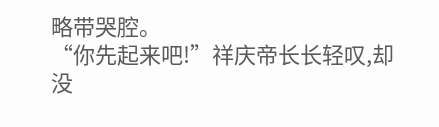略带哭腔。
“你先起来吧!”祥庆帝长长轻叹,却没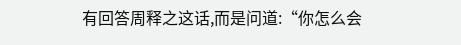有回答周释之这话,而是问道:“你怎么会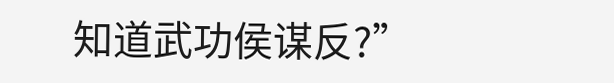知道武功侯谋反?”